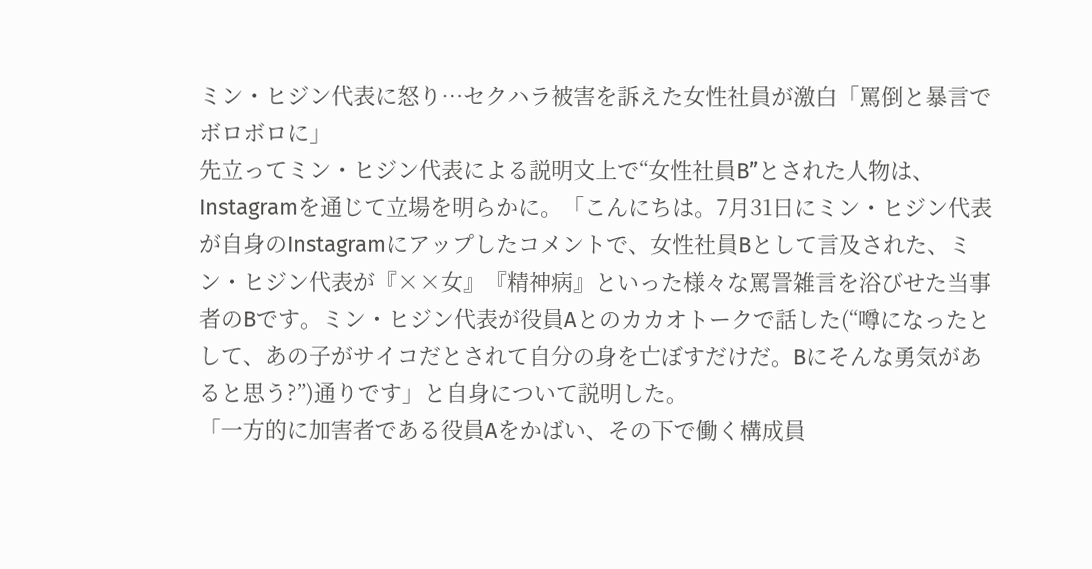ミン・ヒジン代表に怒り…セクハラ被害を訴えた女性社員が激白「罵倒と暴言でボロボロに」
先立ってミン・ヒジン代表による説明文上で“女性社員B”とされた人物は、Instagramを通じて立場を明らかに。「こんにちは。7月31日にミン・ヒジン代表が自身のInstagramにアップしたコメントで、女性社員Bとして言及された、ミン・ヒジン代表が『××女』『精神病』といった様々な罵詈雑言を浴びせた当事者のBです。ミン・ヒジン代表が役員Aとのカカオトークで話した(“噂になったとして、あの子がサイコだとされて自分の身を亡ぼすだけだ。Bにそんな勇気があると思う?”)通りです」と自身について説明した。
「一方的に加害者である役員Aをかばい、その下で働く構成員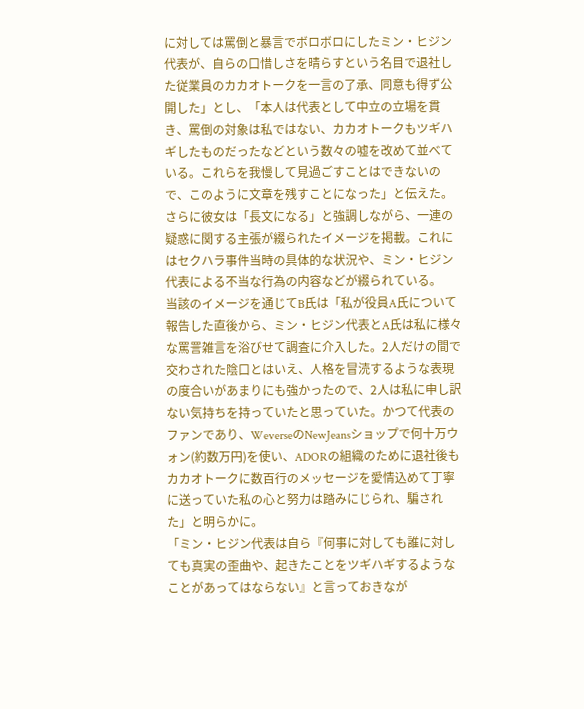に対しては罵倒と暴言でボロボロにしたミン・ヒジン代表が、自らの口惜しさを晴らすという名目で退社した従業員のカカオトークを一言の了承、同意も得ず公開した」とし、「本人は代表として中立の立場を貫き、罵倒の対象は私ではない、カカオトークもツギハギしたものだったなどという数々の嘘を改めて並べている。これらを我慢して見過ごすことはできないので、このように文章を残すことになった」と伝えた。
さらに彼女は「長文になる」と強調しながら、一連の疑惑に関する主張が綴られたイメージを掲載。これにはセクハラ事件当時の具体的な状況や、ミン・ヒジン代表による不当な行為の内容などが綴られている。
当該のイメージを通じてB氏は「私が役員A氏について報告した直後から、ミン・ヒジン代表とA氏は私に様々な罵詈雑言を浴びせて調査に介入した。2人だけの間で交わされた陰口とはいえ、人格を冒涜するような表現の度合いがあまりにも強かったので、2人は私に申し訳ない気持ちを持っていたと思っていた。かつて代表のファンであり、WeverseのNewJeansショップで何十万ウォン(約数万円)を使い、ADORの組織のために退社後もカカオトークに数百行のメッセージを愛情込めて丁寧に送っていた私の心と努力は踏みにじられ、騙された」と明らかに。
「ミン・ヒジン代表は自ら『何事に対しても誰に対しても真実の歪曲や、起きたことをツギハギするようなことがあってはならない』と言っておきなが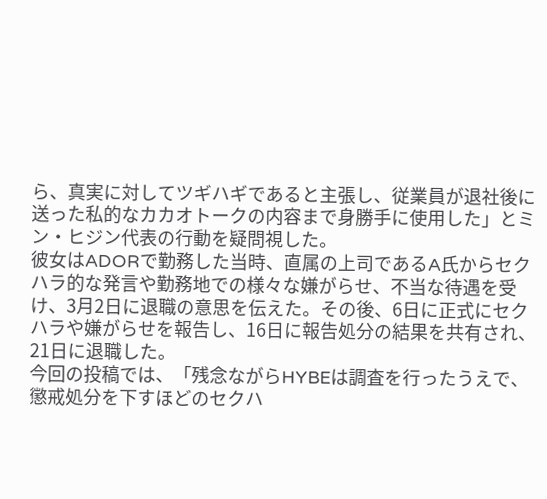ら、真実に対してツギハギであると主張し、従業員が退社後に送った私的なカカオトークの内容まで身勝手に使用した」とミン・ヒジン代表の行動を疑問視した。
彼女はADORで勤務した当時、直属の上司であるA氏からセクハラ的な発言や勤務地での様々な嫌がらせ、不当な待遇を受け、3月2日に退職の意思を伝えた。その後、6日に正式にセクハラや嫌がらせを報告し、16日に報告処分の結果を共有され、21日に退職した。
今回の投稿では、「残念ながらHYBEは調査を行ったうえで、懲戒処分を下すほどのセクハ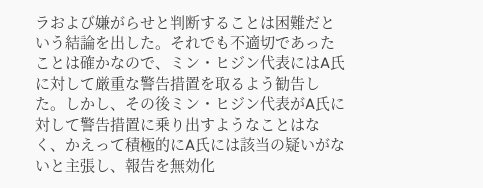ラおよび嫌がらせと判断することは困難だという結論を出した。それでも不適切であったことは確かなので、ミン・ヒジン代表にはA氏に対して厳重な警告措置を取るよう勧告した。しかし、その後ミン・ヒジン代表がA氏に対して警告措置に乗り出すようなことはなく、かえって積極的にA氏には該当の疑いがないと主張し、報告を無効化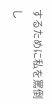するために私を罵倒し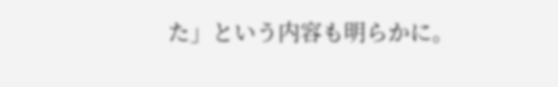た」という内容も明らかに。